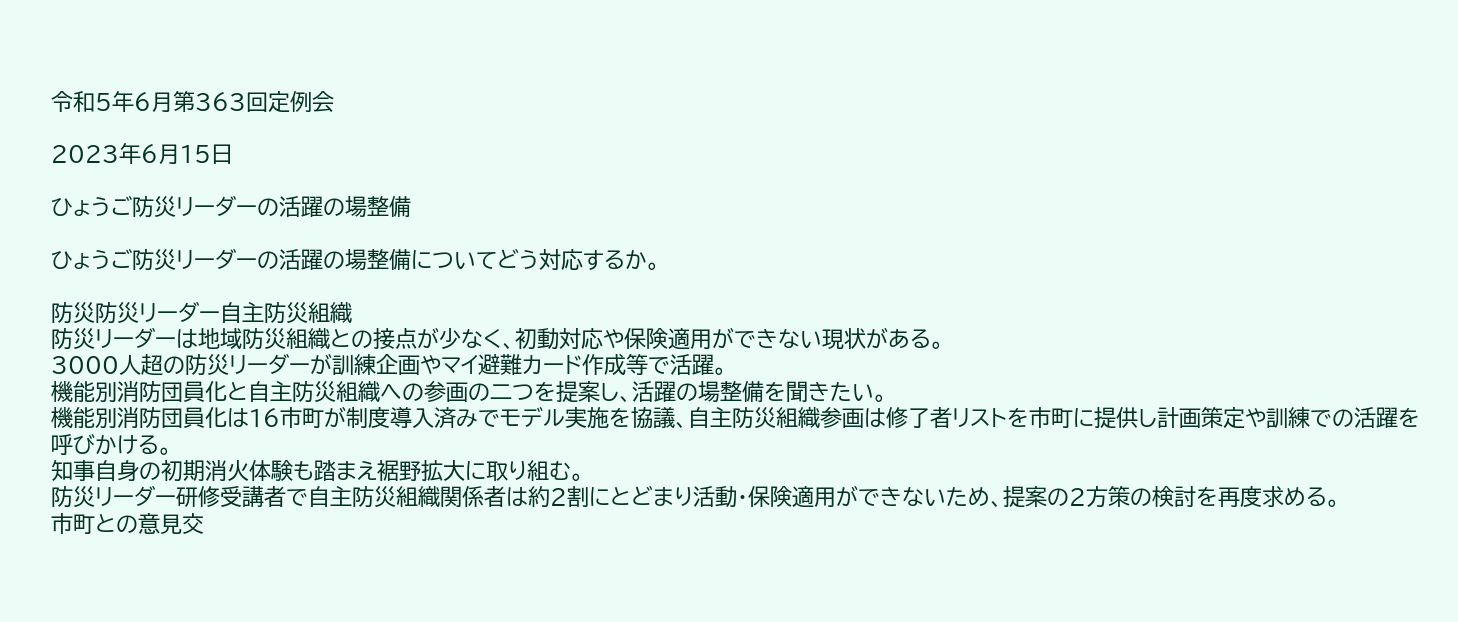令和5年6月第363回定例会

2023年6月15日

ひょうご防災リーダーの活躍の場整備

ひょうご防災リーダーの活躍の場整備についてどう対応するか。

防災防災リーダー自主防災組織
防災リーダーは地域防災組織との接点が少なく、初動対応や保険適用ができない現状がある。
3000人超の防災リーダーが訓練企画やマイ避難カード作成等で活躍。
機能別消防団員化と自主防災組織への参画の二つを提案し、活躍の場整備を聞きたい。
機能別消防団員化は16市町が制度導入済みでモデル実施を協議、自主防災組織参画は修了者リストを市町に提供し計画策定や訓練での活躍を呼びかける。
知事自身の初期消火体験も踏まえ裾野拡大に取り組む。
防災リーダー研修受講者で自主防災組織関係者は約2割にとどまり活動・保険適用ができないため、提案の2方策の検討を再度求める。
市町との意見交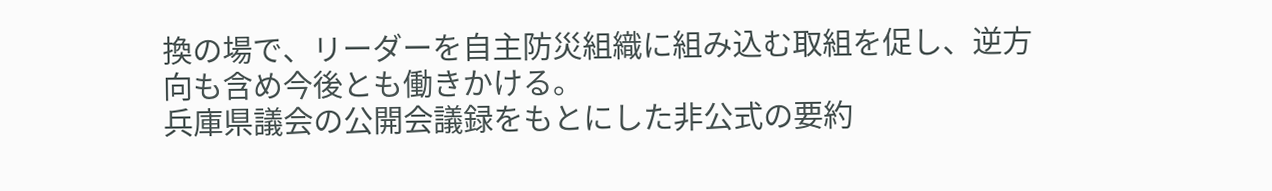換の場で、リーダーを自主防災組織に組み込む取組を促し、逆方向も含め今後とも働きかける。
兵庫県議会の公開会議録をもとにした非公式の要約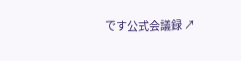です公式会議録 ↗